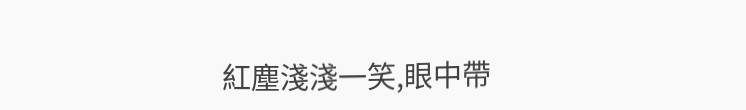紅塵淺淺一笑,眼中帶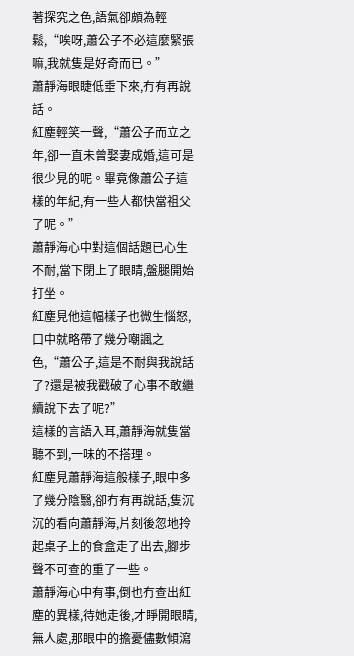著探究之色,語氣卻頗為輕鬆,“唉呀,蕭公子不必這麼緊張嘛,我就隻是好奇而已。”
蕭靜海眼睫低垂下來,冇有再說話。
紅塵輕笑一聲,“蕭公子而立之年,卻一直未曾娶妻成婚,這可是很少見的呢。畢竟像蕭公子這樣的年紀,有一些人都快當祖父了呢。”
蕭靜海心中對這個話題已心生不耐,當下閉上了眼睛,盤腿開始打坐。
紅塵見他這幅樣子也微生惱怒,口中就略帶了幾分嘲諷之色,“蕭公子,這是不耐與我說話了?還是被我戳破了心事不敢繼續說下去了呢?”
這樣的言語入耳,蕭靜海就隻當聽不到,一味的不搭理。
紅塵見蕭靜海這般樣子,眼中多了幾分陰翳,卻冇有再說話,隻沉沉的看向蕭靜海,片刻後忽地拎起桌子上的食盒走了出去,腳步聲不可查的重了一些。
蕭靜海心中有事,倒也冇查出紅塵的異樣,待她走後,才睜開眼睛,無人處,那眼中的擔憂儘數傾瀉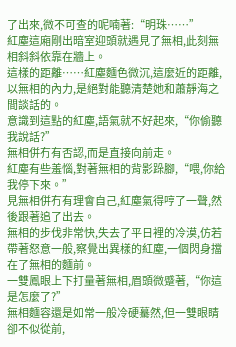了出來,微不可查的呢喃著:“明珠……”
紅塵這廂剛出暗室迎頭就遇見了無相,此刻無相斜斜依靠在牆上。
這樣的距離……紅塵麵色微沉,這麼近的距離,以無相的內力,是絕對能聽清楚她和蕭靜海之間談話的。
意識到這點的紅塵,語氣就不好起來,“你偷聽我說話?”
無相併冇有否認,而是直接向前走。
紅塵有些羞惱,對著無相的背影跺腳,“喂,你給我停下來。”
見無相併冇有理會自己,紅塵氣得哼了一聲,然後跟著追了出去。
無相的步伐非常快,失去了平日裡的冷漠,仿若帶著怒意一般,察覺出異樣的紅塵,一個閃身擋在了無相的麵前。
一雙鳳眼上下打量著無相,眉頭微蹙著,“你這是怎麼了?”
無相麵容還是如常一般冷硬驀然,但一雙眼睛卻不似從前,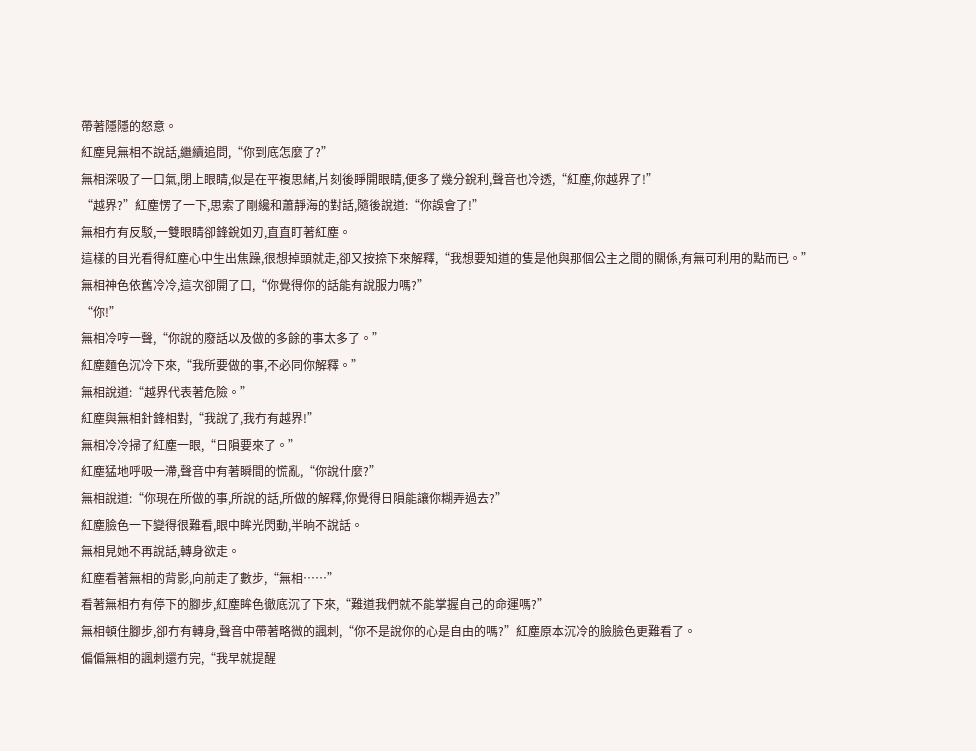帶著隱隱的怒意。
紅塵見無相不說話,繼續追問,“你到底怎麼了?”
無相深吸了一口氣,閉上眼睛,似是在平複思緒,片刻後睜開眼睛,便多了幾分銳利,聲音也冷透,“紅塵,你越界了!”
“越界?”紅塵愣了一下,思索了剛纔和蕭靜海的對話,隨後說道:“你誤會了!”
無相冇有反駁,一雙眼睛卻鋒銳如刃,直直盯著紅塵。
這樣的目光看得紅塵心中生出焦躁,很想掉頭就走,卻又按捺下來解釋,“我想要知道的隻是他與那個公主之間的關係,有無可利用的點而已。”
無相神色依舊冷冷,這次卻開了口,“你覺得你的話能有說服力嗎?”
“你!”
無相冷哼一聲,“你說的廢話以及做的多餘的事太多了。”
紅塵麵色沉冷下來,“我所要做的事,不必同你解釋。”
無相說道:“越界代表著危險。”
紅塵與無相針鋒相對,“我說了,我冇有越界!”
無相冷冷掃了紅塵一眼,“日隕要來了。”
紅塵猛地呼吸一滯,聲音中有著瞬間的慌亂,“你說什麼?”
無相說道:“你現在所做的事,所說的話,所做的解釋,你覺得日隕能讓你糊弄過去?”
紅塵臉色一下變得很難看,眼中眸光閃動,半晌不說話。
無相見她不再說話,轉身欲走。
紅塵看著無相的背影,向前走了數步,“無相……”
看著無相冇有停下的腳步,紅塵眸色徹底沉了下來,“難道我們就不能掌握自己的命運嗎?”
無相頓住腳步,卻冇有轉身,聲音中帶著略微的諷刺,“你不是說你的心是自由的嗎?”紅塵原本沉冷的臉臉色更難看了。
偏偏無相的諷刺還冇完,“我早就提醒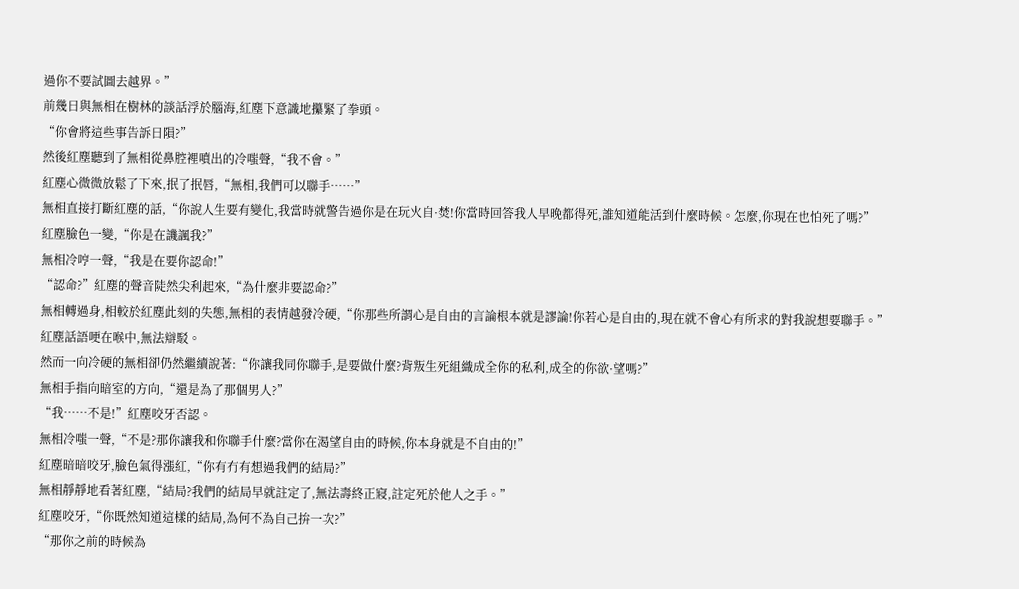過你不要試圖去越界。”
前幾日與無相在樹林的談話浮於腦海,紅塵下意識地攥緊了拳頭。
“你會將這些事告訴日隕?”
然後紅塵聽到了無相從鼻腔裡噴出的冷嗤聲,“我不會。”
紅塵心微微放鬆了下來,抿了抿唇,“無相,我們可以聯手……”
無相直接打斷紅塵的話,“你說人生要有變化,我當時就警告過你是在玩火自·焚!你當時回答我人早晚都得死,誰知道能活到什麼時候。怎麼,你現在也怕死了嗎?”
紅塵臉色一變,“你是在譏諷我?”
無相冷哼一聲,“我是在要你認命!”
“認命?”紅塵的聲音陡然尖利起來,“為什麼非要認命?”
無相轉過身,相較於紅塵此刻的失態,無相的表情越發冷硬,“你那些所謂心是自由的言論根本就是謬論!你若心是自由的,現在就不會心有所求的對我說想要聯手。”
紅塵話語哽在喉中,無法辯駁。
然而一向冷硬的無相卻仍然繼續說著:“你讓我同你聯手,是要做什麼?背叛生死組織成全你的私利,成全的你欲·望嗎?”
無相手指向暗室的方向,“還是為了那個男人?”
“我……不是!”紅塵咬牙否認。
無相冷嗤一聲,“不是?那你讓我和你聯手什麼?當你在渴望自由的時候,你本身就是不自由的!”
紅塵暗暗咬牙,臉色氣得漲紅,“你有冇有想過我們的結局?”
無相靜靜地看著紅塵,“結局?我們的結局早就註定了,無法壽終正寢,註定死於他人之手。”
紅塵咬牙,“你既然知道這樣的結局,為何不為自己拚一次?”
“那你之前的時候為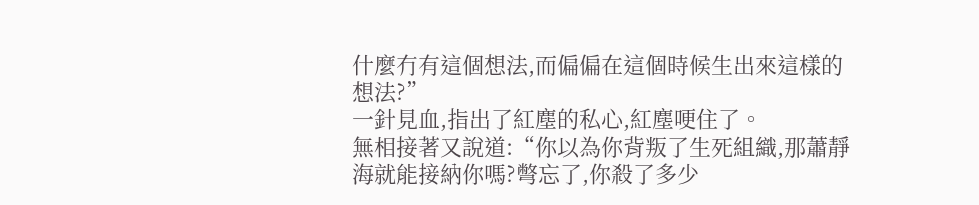什麼冇有這個想法,而偏偏在這個時候生出來這樣的想法?”
一針見血,指出了紅塵的私心,紅塵哽住了。
無相接著又說道:“你以為你背叛了生死組織,那蕭靜海就能接納你嗎?彆忘了,你殺了多少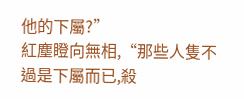他的下屬?”
紅塵瞪向無相,“那些人隻不過是下屬而已,殺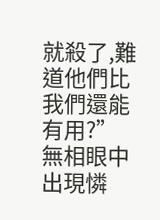就殺了,難道他們比我們還能有用?”
無相眼中出現憐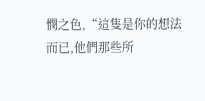憫之色,“這隻是你的想法而已,他們那些所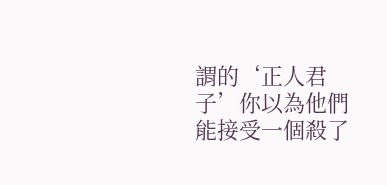謂的‘正人君子’你以為他們能接受一個殺了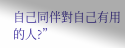自己同伴對自己有用的人?”